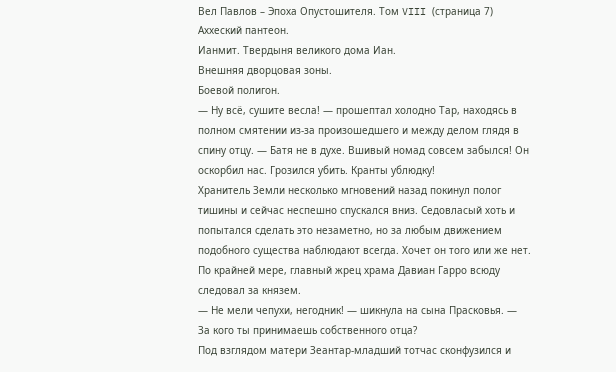Вел Павлов – Эпоха Опустошителя. Том VIII (страница 7)
Аххеский пантеон.
Ианмит. Твердыня великого дома Иан.
Внешняя дворцовая зоны.
Боевой полигон.
— Ну всё, сушите весла! — прошептал холодно Тар, находясь в полном смятении из-за произошедшего и между делом глядя в спину отцу. — Батя не в духе. Вшивый номад совсем забылся! Он оскорбил нас. Грозился убить. Кранты ублюдку!
Хранитель Земли несколько мгновений назад покинул полог тишины и сейчас неспешно спускался вниз. Седовласый хоть и попытался сделать это незаметно, но за любым движением подобного существа наблюдают всегда. Хочет он того или же нет.
По крайней мере, главный жрец храма Давиан Гарро всюду следовал за князем.
— Не мели чепухи, негодник! — шикнула на сына Прасковья. — За кого ты принимаешь собственного отца?
Под взглядом матери Зеантар-младший тотчас сконфузился и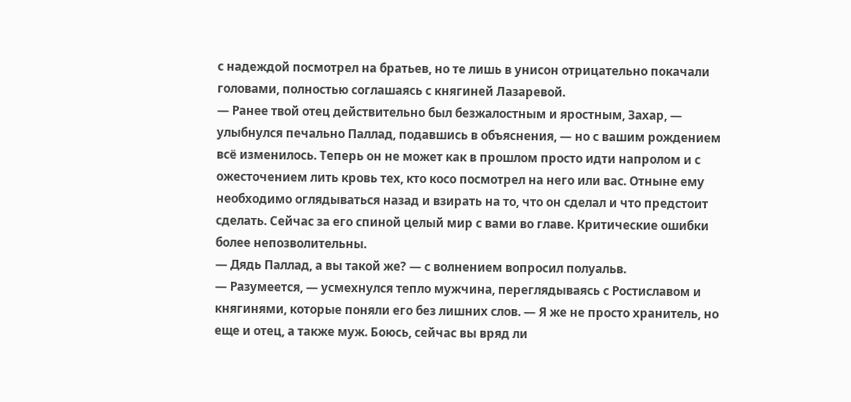с надеждой посмотрел на братьев, но те лишь в унисон отрицательно покачали головами, полностью соглашаясь с княгиней Лазаревой.
— Ранее твой отец действительно был безжалостным и яростным, Захар, — улыбнулся печально Паллад, подавшись в объяснения, — но с вашим рождением всё изменилось. Теперь он не может как в прошлом просто идти напролом и с ожесточением лить кровь тех, кто косо посмотрел на него или вас. Отныне ему необходимо оглядываться назад и взирать на то, что он сделал и что предстоит сделать. Сейчас за его спиной целый мир с вами во главе. Критические ошибки более непозволительны.
— Дядь Паллад, а вы такой же? — с волнением вопросил полуальв.
— Разумеется, — усмехнулся тепло мужчина, переглядываясь с Ростиславом и княгинями, которые поняли его без лишних слов. — Я же не просто хранитель, но еще и отец, а также муж. Боюсь, сейчас вы вряд ли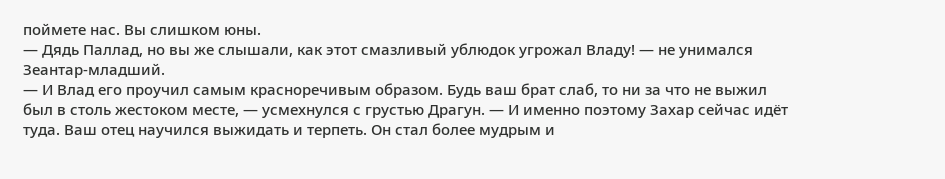поймете нас. Вы слишком юны.
— Дядь Паллад, но вы же слышали, как этот смазливый ублюдок угрожал Владу! — не унимался Зеантар-младший.
— И Влад его проучил самым красноречивым образом. Будь ваш брат слаб, то ни за что не выжил был в столь жестоком месте, — усмехнулся с грустью Драгун. — И именно поэтому Захар сейчас идёт туда. Ваш отец научился выжидать и терпеть. Он стал более мудрым и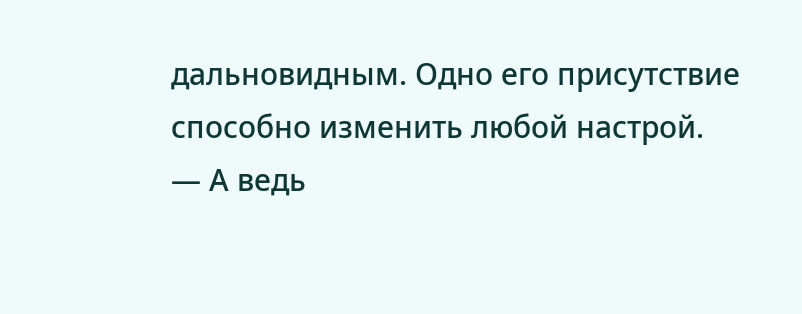дальновидным. Одно его присутствие способно изменить любой настрой.
— А ведь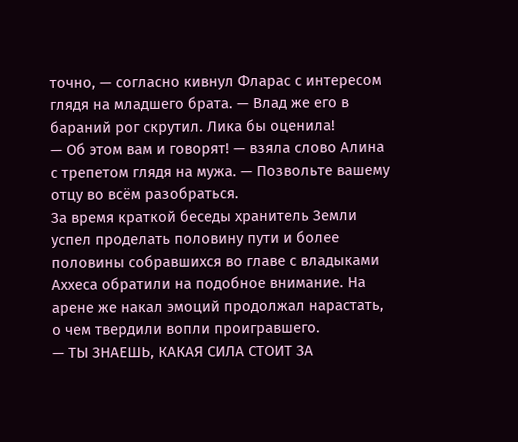точно, — согласно кивнул Фларас с интересом глядя на младшего брата. — Влад же его в бараний рог скрутил. Лика бы оценила!
— Об этом вам и говорят! — взяла слово Алина с трепетом глядя на мужа. — Позвольте вашему отцу во всём разобраться.
За время краткой беседы хранитель Земли успел проделать половину пути и более половины собравшихся во главе с владыками Аххеса обратили на подобное внимание. На арене же накал эмоций продолжал нарастать, о чем твердили вопли проигравшего.
— ТЫ ЗНАЕШЬ, КАКАЯ СИЛА СТОИТ ЗА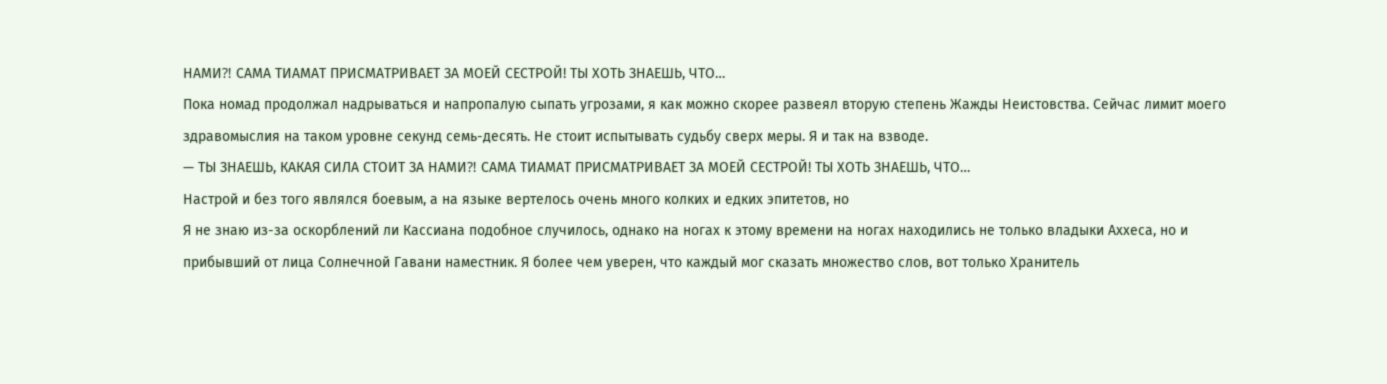НАМИ⁈ САМА ТИАМАТ ПРИСМАТРИВАЕТ ЗА МОЕЙ СЕСТРОЙ! ТЫ ХОТЬ ЗНАЕШЬ, ЧТО…
Пока номад продолжал надрываться и напропалую сыпать угрозами, я как можно скорее развеял вторую степень Жажды Неистовства. Сейчас лимит моего здравомыслия на таком уровне секунд семь-десять. Не стоит испытывать судьбу сверх меры. Я и так на взводе.
— ТЫ ЗНАЕШЬ, КАКАЯ СИЛА СТОИТ ЗА НАМИ⁈ САМА ТИАМАТ ПРИСМАТРИВАЕТ ЗА МОЕЙ СЕСТРОЙ! ТЫ ХОТЬ ЗНАЕШЬ, ЧТО…
Настрой и без того являлся боевым, а на языке вертелось очень много колких и едких эпитетов, но
Я не знаю из-за оскорблений ли Кассиана подобное случилось, однако на ногах к этому времени на ногах находились не только владыки Аххеса, но и прибывший от лица Солнечной Гавани наместник. Я более чем уверен, что каждый мог сказать множество слов, вот только Хранитель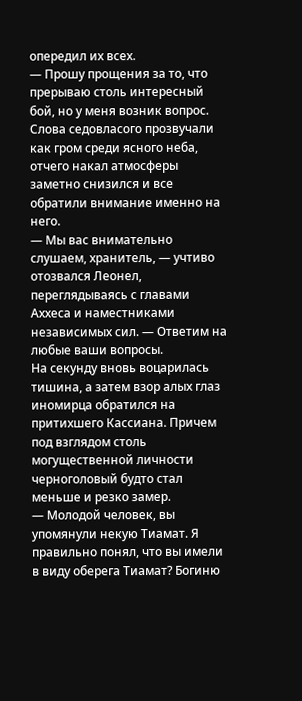опередил их всех.
— Прошу прощения за то, что прерываю столь интересный бой, но у меня возник вопрос.
Слова седовласого прозвучали как гром среди ясного неба, отчего накал атмосферы заметно снизился и все обратили внимание именно на него.
— Мы вас внимательно слушаем, хранитель, — учтиво отозвался Леонел, переглядываясь с главами Аххеса и наместниками независимых сил. — Ответим на любые ваши вопросы.
На секунду вновь воцарилась тишина, а затем взор алых глаз иномирца обратился на притихшего Кассиана. Причем под взглядом столь могущественной личности черноголовый будто стал меньше и резко замер.
— Молодой человек, вы упомянули некую Тиамат. Я правильно понял, что вы имели в виду оберега Тиамат? Богиню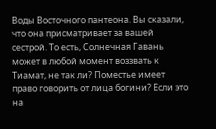Воды Восточного пантеона. Вы сказали, что она присматривает за вашей сестрой. То есть, Солнечная Гавань может в любой момент воззвать к Тиамат, не так ли? Поместье имеет право говорить от лица богини? Если это на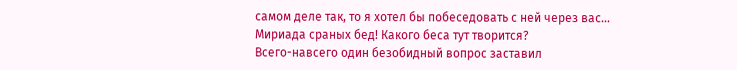самом деле так, то я хотел бы побеседовать с ней через вас…
Мириада сраных бед! Какого беса тут творится?
Всего-навсего один безобидный вопрос заставил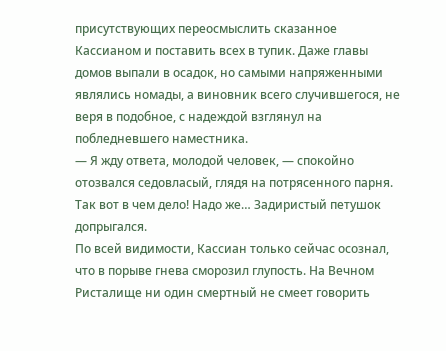присутствующих переосмыслить сказанное Кассианом и поставить всех в тупик. Даже главы домов выпали в осадок, но самыми напряженными являлись номады, а виновник всего случившегося, не веря в подобное, с надеждой взглянул на побледневшего наместника.
— Я жду ответа, молодой человек, — спокойно отозвался седовласый, глядя на потрясенного парня.
Так вот в чем дело! Надо же… Задиристый петушок допрыгался.
По всей видимости, Кассиан только сейчас осознал, что в порыве гнева сморозил глупость. На Вечном Ристалище ни один смертный не смеет говорить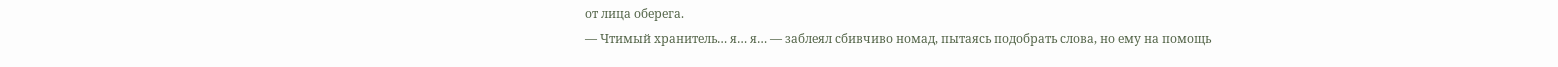от лица оберега.
— Чтимый хранитель… я… я… — заблеял сбивчиво номад, пытаясь подобрать слова, но ему на помощь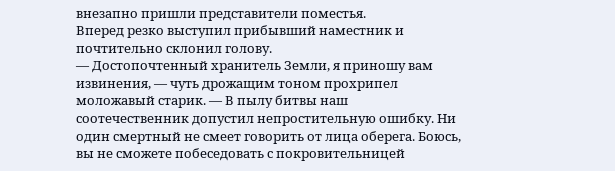внезапно пришли представители поместья.
Вперед резко выступил прибывший наместник и почтительно склонил голову.
— Достопочтенный хранитель Земли, я приношу вам извинения, — чуть дрожащим тоном прохрипел моложавый старик. — В пылу битвы наш соотечественник допустил непростительную ошибку. Ни один смертный не смеет говорить от лица оберега. Боюсь, вы не сможете побеседовать с покровительницей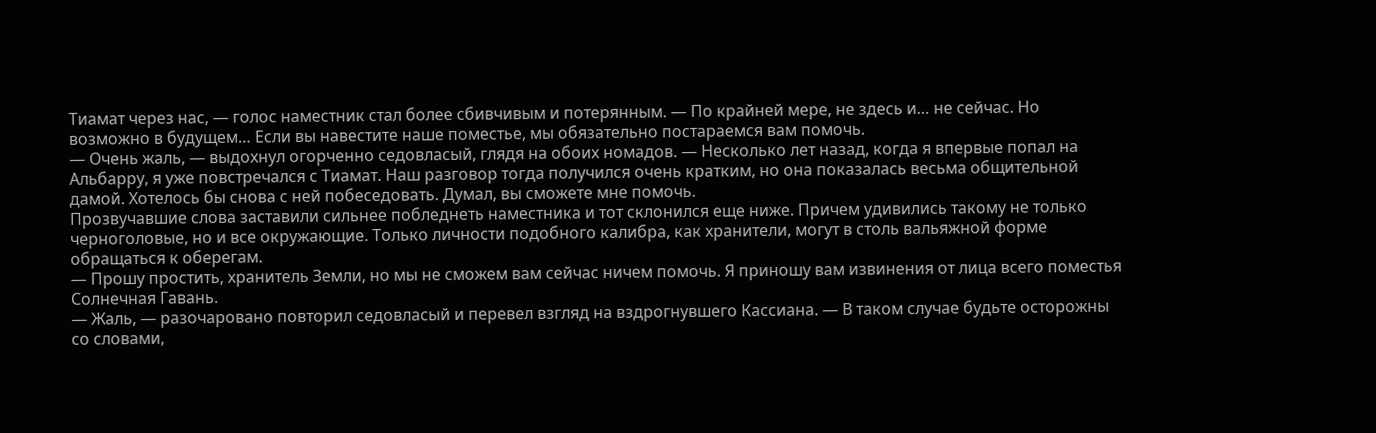Тиамат через нас, — голос наместник стал более сбивчивым и потерянным. — По крайней мере, не здесь и… не сейчас. Но возможно в будущем… Если вы навестите наше поместье, мы обязательно постараемся вам помочь.
— Очень жаль, — выдохнул огорченно седовласый, глядя на обоих номадов. — Несколько лет назад, когда я впервые попал на Альбарру, я уже повстречался с Тиамат. Наш разговор тогда получился очень кратким, но она показалась весьма общительной дамой. Хотелось бы снова с ней побеседовать. Думал, вы сможете мне помочь.
Прозвучавшие слова заставили сильнее побледнеть наместника и тот склонился еще ниже. Причем удивились такому не только черноголовые, но и все окружающие. Только личности подобного калибра, как хранители, могут в столь вальяжной форме обращаться к оберегам.
— Прошу простить, хранитель Земли, но мы не сможем вам сейчас ничем помочь. Я приношу вам извинения от лица всего поместья Солнечная Гавань.
— Жаль, — разочаровано повторил седовласый и перевел взгляд на вздрогнувшего Кассиана. — В таком случае будьте осторожны со словами,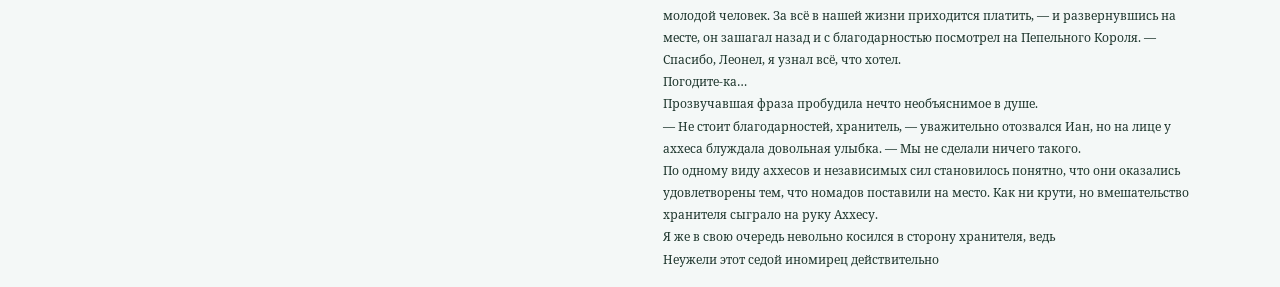молодой человек. За всё в нашей жизни приходится платить, — и развернувшись на месте, он зашагал назад и с благодарностью посмотрел на Пепельного Короля. — Спасибо, Леонел, я узнал всё, что хотел.
Погодите-ка…
Прозвучавшая фраза пробудила нечто необъяснимое в душе.
— Не стоит благодарностей, хранитель, — уважительно отозвался Иан, но на лице у аххеса блуждала довольная улыбка. — Мы не сделали ничего такого.
По одному виду аххесов и независимых сил становилось понятно, что они оказались удовлетворены тем, что номадов поставили на место. Как ни крути, но вмешательство хранителя сыграло на руку Аххесу.
Я же в свою очередь невольно косился в сторону хранителя, ведь
Неужели этот седой иномирец действительно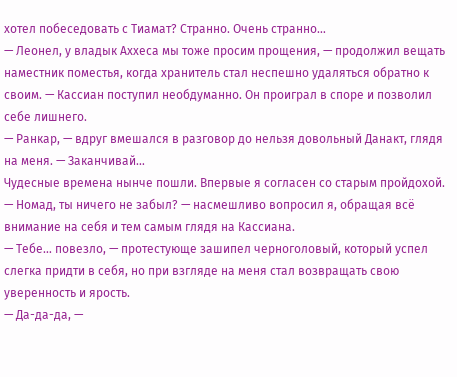хотел побеседовать с Тиамат? Странно. Очень странно…
— Леонел, у владык Аххеса мы тоже просим прощения, — продолжил вещать наместник поместья, когда хранитель стал неспешно удаляться обратно к своим. — Кассиан поступил необдуманно. Он проиграл в споре и позволил себе лишнего.
— Ранкар, — вдруг вмешался в разговор до нельзя довольный Данакт, глядя на меня. — Заканчивай…
Чудесные времена нынче пошли. Впервые я согласен со старым пройдохой.
— Номад, ты ничего не забыл? — насмешливо вопросил я, обращая всё внимание на себя и тем самым глядя на Кассиана.
— Тебе… повезло, — протестующе зашипел черноголовый, который успел слегка придти в себя, но при взгляде на меня стал возвращать свою уверенность и ярость.
— Да-да-да, —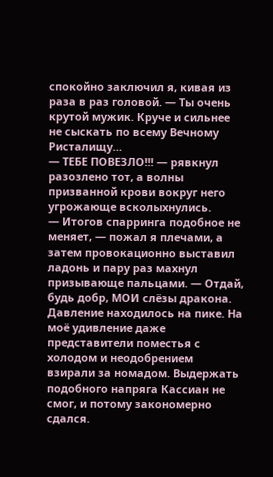спокойно заключил я, кивая из раза в раз головой. — Ты очень крутой мужик. Круче и сильнее не сыскать по всему Вечному Ристалищу…
— ТЕБЕ ПОВЕЗЛО!!! — рявкнул разозлено тот, а волны призванной крови вокруг него угрожающе всколыхнулись.
— Итогов спарринга подобное не меняет, — пожал я плечами, а затем провокационно выставил ладонь и пару раз махнул призывающе пальцами. — Отдай, будь добр, МОИ слёзы дракона.
Давление находилось на пике. На моё удивление даже представители поместья с холодом и неодобрением взирали за номадом. Выдержать подобного напряга Кассиан не смог, и потому закономерно сдался.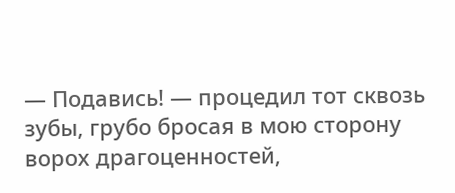— Подавись! — процедил тот сквозь зубы, грубо бросая в мою сторону ворох драгоценностей,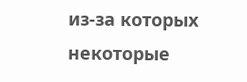из-за которых некоторые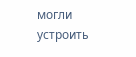могли устроить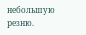небольшую резню.